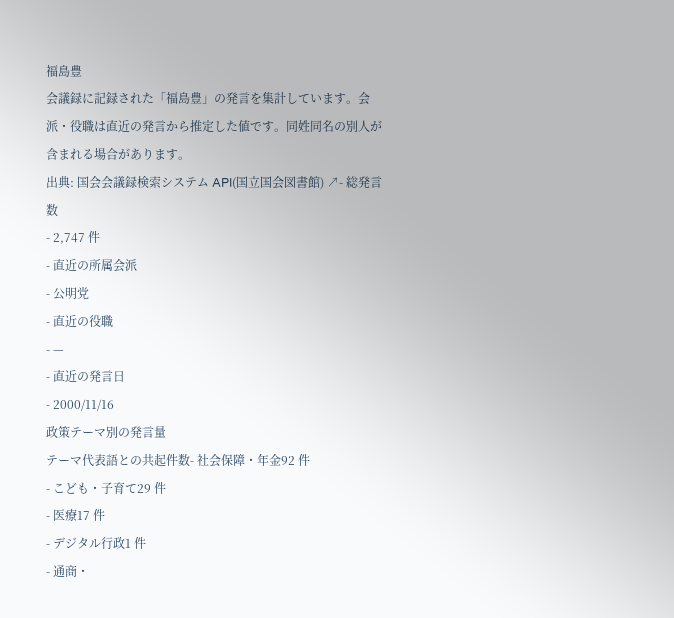福島豊
会議録に記録された「福島豊」の発言を集計しています。会派・役職は直近の発言から推定した値です。同姓同名の別人が含まれる場合があります。
出典: 国会会議録検索システム API(国立国会図書館) ↗- 総発言数
- 2,747 件
- 直近の所属会派
- 公明党
- 直近の役職
- —
- 直近の発言日
- 2000/11/16
政策テーマ別の発言量
テーマ代表語との共起件数- 社会保障・年金92 件
- こども・子育て29 件
- 医療17 件
- デジタル行政1 件
- 通商・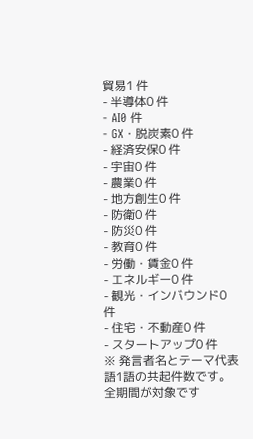貿易1 件
- 半導体0 件
- AI0 件
- GX・脱炭素0 件
- 経済安保0 件
- 宇宙0 件
- 農業0 件
- 地方創生0 件
- 防衛0 件
- 防災0 件
- 教育0 件
- 労働・賃金0 件
- エネルギー0 件
- 観光・インバウンド0 件
- 住宅・不動産0 件
- スタートアップ0 件
※ 発言者名とテーマ代表語1語の共起件数です。全期間が対象です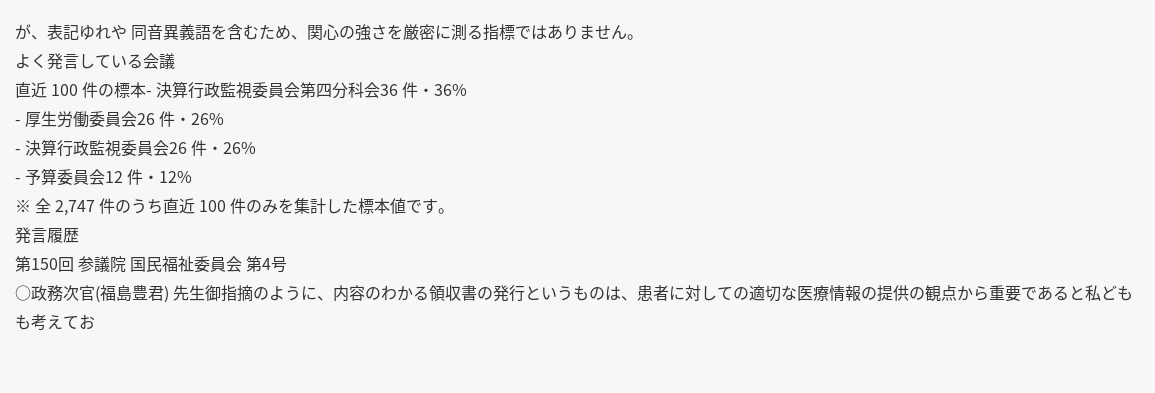が、表記ゆれや 同音異義語を含むため、関心の強さを厳密に測る指標ではありません。
よく発言している会議
直近 100 件の標本- 決算行政監視委員会第四分科会36 件・36%
- 厚生労働委員会26 件・26%
- 決算行政監視委員会26 件・26%
- 予算委員会12 件・12%
※ 全 2,747 件のうち直近 100 件のみを集計した標本値です。
発言履歴
第150回 参議院 国民福祉委員会 第4号
○政務次官(福島豊君) 先生御指摘のように、内容のわかる領収書の発行というものは、患者に対しての適切な医療情報の提供の観点から重要であると私どもも考えてお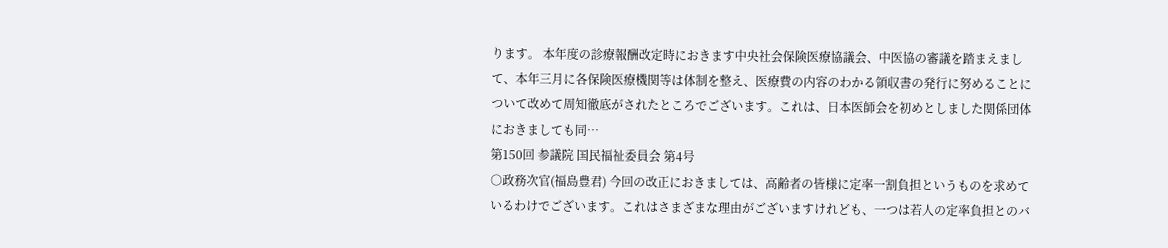ります。 本年度の診療報酬改定時におきます中央社会保険医療協議会、中医協の審議を踏まえまして、本年三月に各保険医療機関等は体制を整え、医療費の内容のわかる領収書の発行に努めることについて改めて周知徹底がされたところでございます。これは、日本医師会を初めとしました関係団体におきましても同…
第150回 参議院 国民福祉委員会 第4号
○政務次官(福島豊君) 今回の改正におきましては、高齢者の皆様に定率一割負担というものを求めているわけでございます。これはさまざまな理由がございますけれども、一つは若人の定率負担とのバ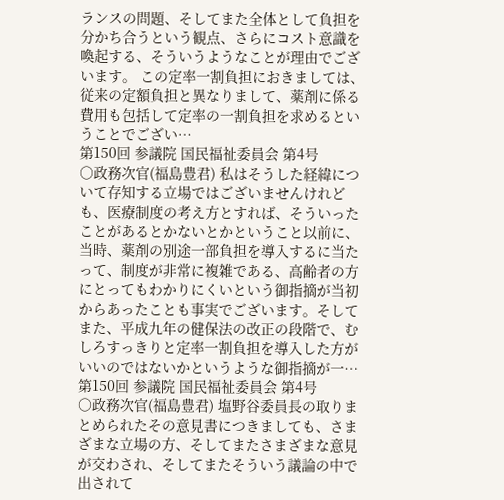ランスの問題、そしてまた全体として負担を分かち合うという観点、さらにコスト意識を喚起する、そういうようなことが理由でございます。 この定率一割負担におきましては、従来の定額負担と異なりまして、薬剤に係る費用も包括して定率の一割負担を求めるということでござい…
第150回 参議院 国民福祉委員会 第4号
○政務次官(福島豊君) 私はそうした経緯について存知する立場ではございませんけれども、医療制度の考え方とすれば、そういったことがあるとかないとかということ以前に、当時、薬剤の別途一部負担を導入するに当たって、制度が非常に複雑である、高齢者の方にとってもわかりにくいという御指摘が当初からあったことも事実でございます。そしてまた、平成九年の健保法の改正の段階で、むしろすっきりと定率一割負担を導入した方がいいのではないかというような御指摘が一…
第150回 参議院 国民福祉委員会 第4号
○政務次官(福島豊君) 塩野谷委員長の取りまとめられたその意見書につきましても、さまざまな立場の方、そしてまたさまざまな意見が交わされ、そしてまたそういう議論の中で出されて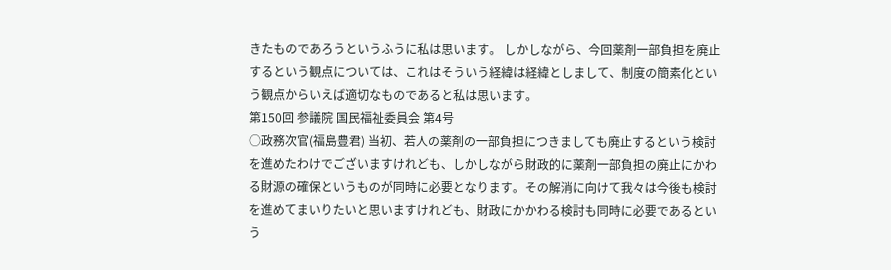きたものであろうというふうに私は思います。 しかしながら、今回薬剤一部負担を廃止するという観点については、これはそういう経緯は経緯としまして、制度の簡素化という観点からいえば適切なものであると私は思います。
第150回 参議院 国民福祉委員会 第4号
○政務次官(福島豊君) 当初、若人の薬剤の一部負担につきましても廃止するという検討を進めたわけでございますけれども、しかしながら財政的に薬剤一部負担の廃止にかわる財源の確保というものが同時に必要となります。その解消に向けて我々は今後も検討を進めてまいりたいと思いますけれども、財政にかかわる検討も同時に必要であるという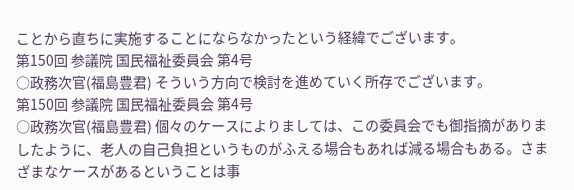ことから直ちに実施することにならなかったという経緯でございます。
第150回 参議院 国民福祉委員会 第4号
○政務次官(福島豊君) そういう方向で検討を進めていく所存でございます。
第150回 参議院 国民福祉委員会 第4号
○政務次官(福島豊君) 個々のケースによりましては、この委員会でも御指摘がありましたように、老人の自己負担というものがふえる場合もあれば減る場合もある。さまざまなケースがあるということは事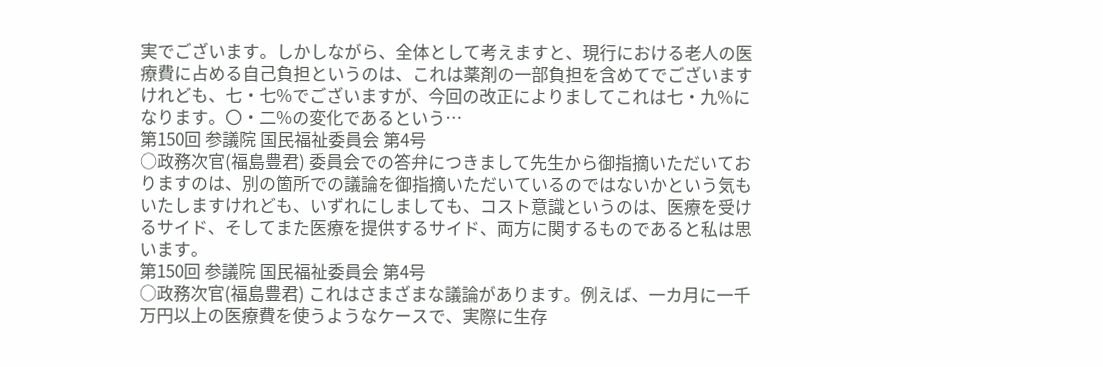実でございます。しかしながら、全体として考えますと、現行における老人の医療費に占める自己負担というのは、これは薬剤の一部負担を含めてでございますけれども、七・七%でございますが、今回の改正によりましてこれは七・九%になります。〇・二%の変化であるという…
第150回 参議院 国民福祉委員会 第4号
○政務次官(福島豊君) 委員会での答弁につきまして先生から御指摘いただいておりますのは、別の箇所での議論を御指摘いただいているのではないかという気もいたしますけれども、いずれにしましても、コスト意識というのは、医療を受けるサイド、そしてまた医療を提供するサイド、両方に関するものであると私は思います。
第150回 参議院 国民福祉委員会 第4号
○政務次官(福島豊君) これはさまざまな議論があります。例えば、一カ月に一千万円以上の医療費を使うようなケースで、実際に生存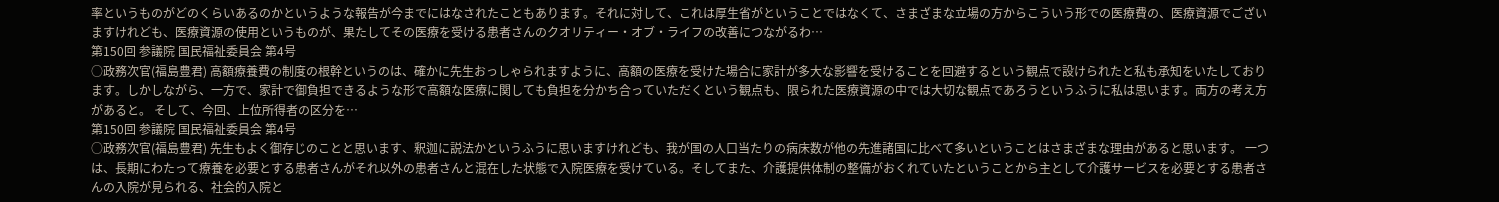率というものがどのくらいあるのかというような報告が今までにはなされたこともあります。それに対して、これは厚生省がということではなくて、さまざまな立場の方からこういう形での医療費の、医療資源でございますけれども、医療資源の使用というものが、果たしてその医療を受ける患者さんのクオリティー・オブ・ライフの改善につながるわ…
第150回 参議院 国民福祉委員会 第4号
○政務次官(福島豊君) 高額療養費の制度の根幹というのは、確かに先生おっしゃられますように、高額の医療を受けた場合に家計が多大な影響を受けることを回避するという観点で設けられたと私も承知をいたしております。しかしながら、一方で、家計で御負担できるような形で高額な医療に関しても負担を分かち合っていただくという観点も、限られた医療資源の中では大切な観点であろうというふうに私は思います。両方の考え方があると。 そして、今回、上位所得者の区分を…
第150回 参議院 国民福祉委員会 第4号
○政務次官(福島豊君) 先生もよく御存じのことと思います、釈迦に説法かというふうに思いますけれども、我が国の人口当たりの病床数が他の先進諸国に比べて多いということはさまざまな理由があると思います。 一つは、長期にわたって療養を必要とする患者さんがそれ以外の患者さんと混在した状態で入院医療を受けている。そしてまた、介護提供体制の整備がおくれていたということから主として介護サービスを必要とする患者さんの入院が見られる、社会的入院と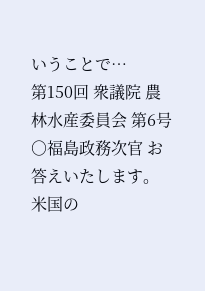いうことで…
第150回 衆議院 農林水産委員会 第6号
○福島政務次官 お答えいたします。 米国の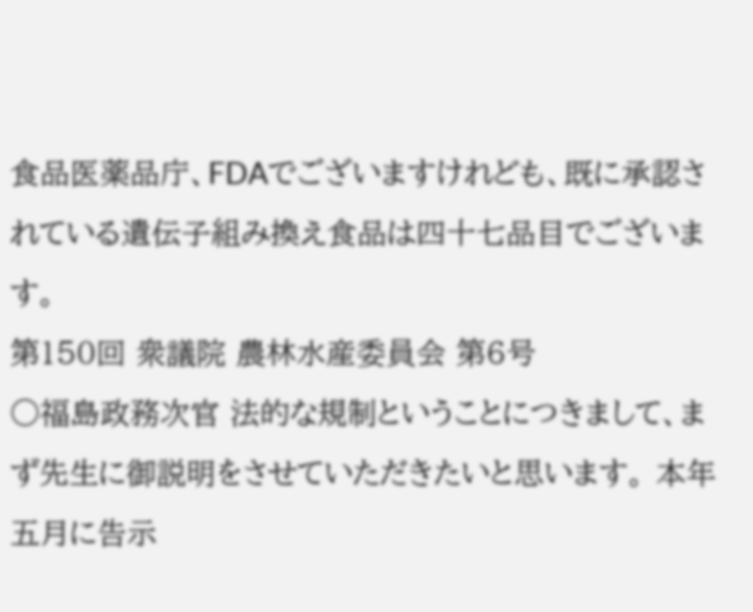食品医薬品庁、FDAでございますけれども、既に承認されている遺伝子組み換え食品は四十七品目でございます。
第150回 衆議院 農林水産委員会 第6号
○福島政務次官 法的な規制ということにつきまして、まず先生に御説明をさせていただきたいと思います。 本年五月に告示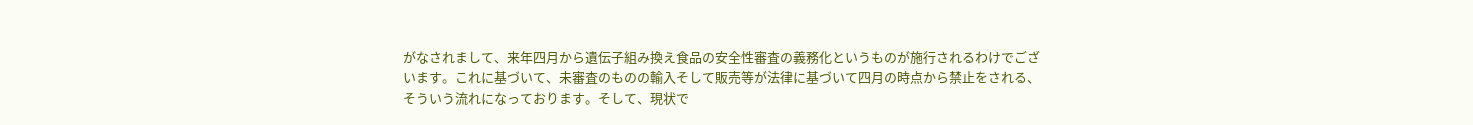がなされまして、来年四月から遺伝子組み換え食品の安全性審査の義務化というものが施行されるわけでございます。これに基づいて、未審査のものの輸入そして販売等が法律に基づいて四月の時点から禁止をされる、そういう流れになっております。そして、現状で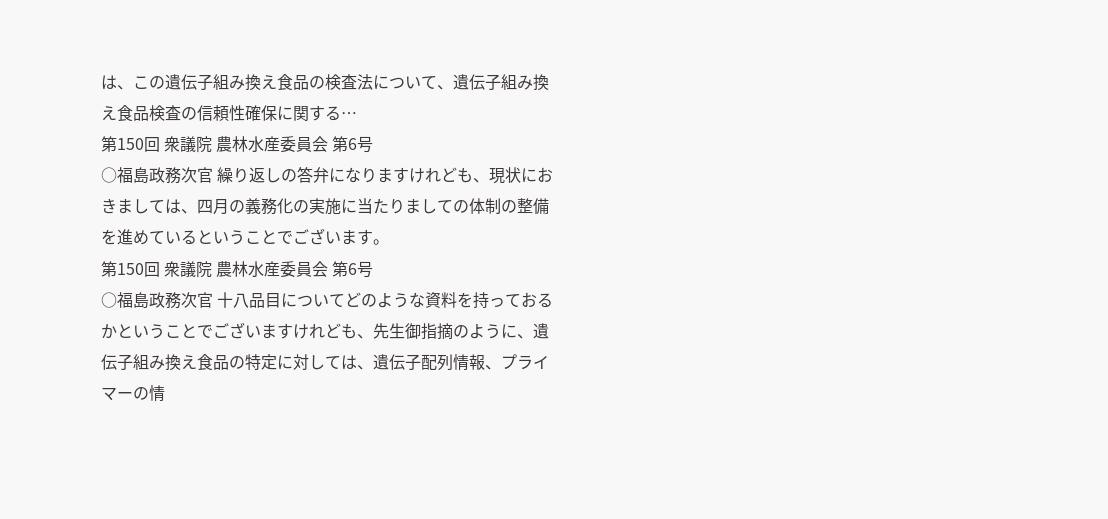は、この遺伝子組み換え食品の検査法について、遺伝子組み換え食品検査の信頼性確保に関する…
第150回 衆議院 農林水産委員会 第6号
○福島政務次官 繰り返しの答弁になりますけれども、現状におきましては、四月の義務化の実施に当たりましての体制の整備を進めているということでございます。
第150回 衆議院 農林水産委員会 第6号
○福島政務次官 十八品目についてどのような資料を持っておるかということでございますけれども、先生御指摘のように、遺伝子組み換え食品の特定に対しては、遺伝子配列情報、プライマーの情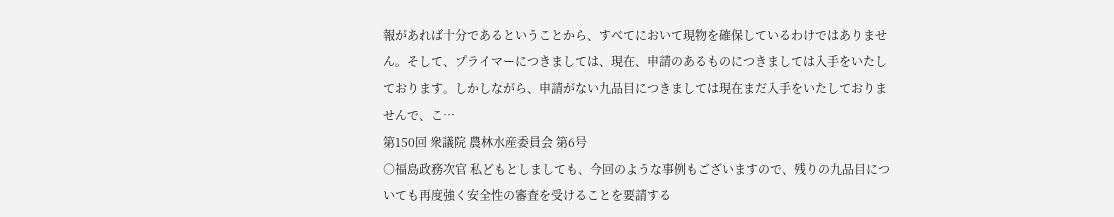報があれば十分であるということから、すべてにおいて現物を確保しているわけではありません。そして、プライマーにつきましては、現在、申請のあるものにつきましては入手をいたしております。しかしながら、申請がない九品目につきましては現在まだ入手をいたしておりませんで、こ…
第150回 衆議院 農林水産委員会 第6号
○福島政務次官 私どもとしましても、今回のような事例もございますので、残りの九品目についても再度強く安全性の審査を受けることを要請する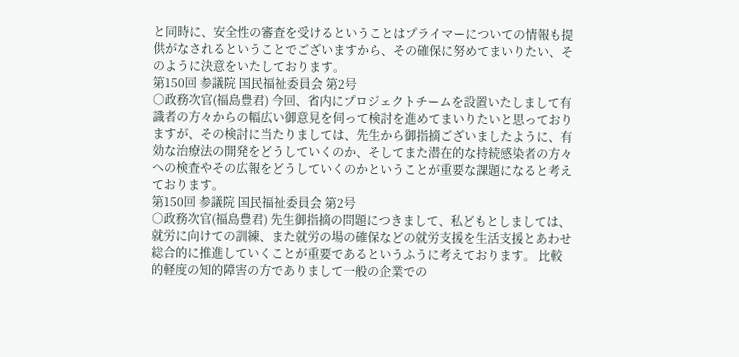と同時に、安全性の審査を受けるということはプライマーについての情報も提供がなされるということでございますから、その確保に努めてまいりたい、そのように決意をいたしております。
第150回 参議院 国民福祉委員会 第2号
○政務次官(福島豊君) 今回、省内にプロジェクトチームを設置いたしまして有識者の方々からの幅広い御意見を伺って検討を進めてまいりたいと思っておりますが、その検討に当たりましては、先生から御指摘ございましたように、有効な治療法の開発をどうしていくのか、そしてまた潜在的な持続感染者の方々への検査やその広報をどうしていくのかということが重要な課題になると考えております。
第150回 参議院 国民福祉委員会 第2号
○政務次官(福島豊君) 先生御指摘の問題につきまして、私どもとしましては、就労に向けての訓練、また就労の場の確保などの就労支援を生活支援とあわせ総合的に推進していくことが重要であるというふうに考えております。 比較的軽度の知的障害の方でありまして一般の企業での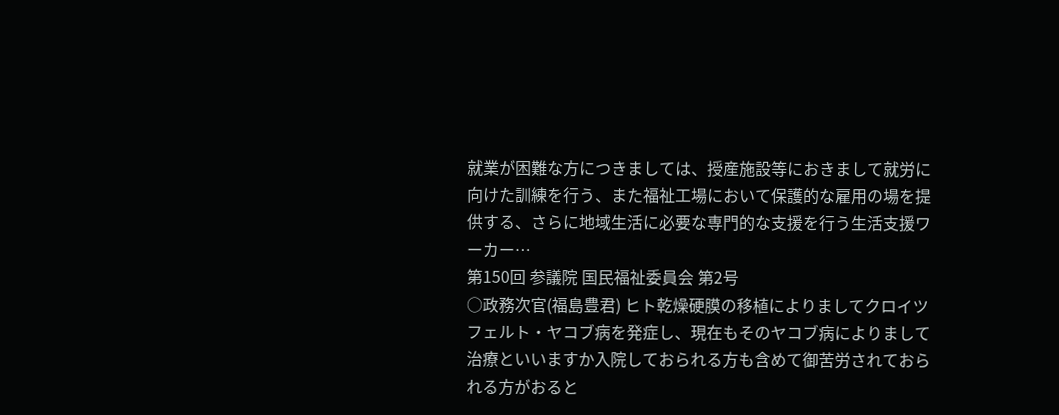就業が困難な方につきましては、授産施設等におきまして就労に向けた訓練を行う、また福祉工場において保護的な雇用の場を提供する、さらに地域生活に必要な専門的な支援を行う生活支援ワーカー…
第150回 参議院 国民福祉委員会 第2号
○政務次官(福島豊君) ヒト乾燥硬膜の移植によりましてクロイツフェルト・ヤコブ病を発症し、現在もそのヤコブ病によりまして治療といいますか入院しておられる方も含めて御苦労されておられる方がおると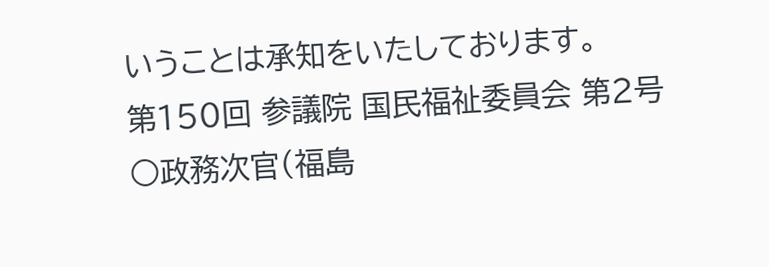いうことは承知をいたしております。
第150回 参議院 国民福祉委員会 第2号
○政務次官(福島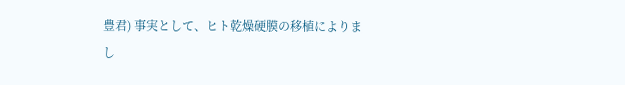豊君) 事実として、ヒト乾燥硬膜の移植によりまし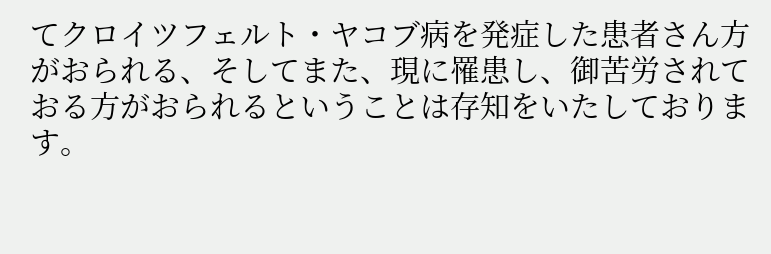てクロイツフェルト・ヤコブ病を発症した患者さん方がおられる、そしてまた、現に罹患し、御苦労されておる方がおられるということは存知をいたしております。